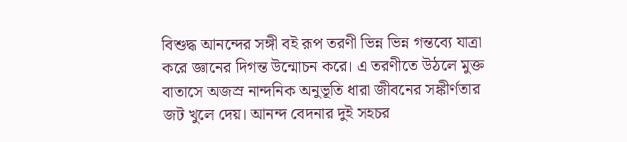বিশুদ্ধ আনন্দের সঙ্গী বই রূপ তরণী ভিন্ন ভিন্ন গন্তব্যে যাত্রা করে জ্ঞানের দিগন্ত উন্মোচন করে। এ তরণীতে উঠলে মুক্ত বাতাসে অজস্র নান্দনিক অনুভূতি ধারা জীবনের সঙ্কীর্ণতার জট খুলে দেয়। আনন্দ বেদনার দুই সহচর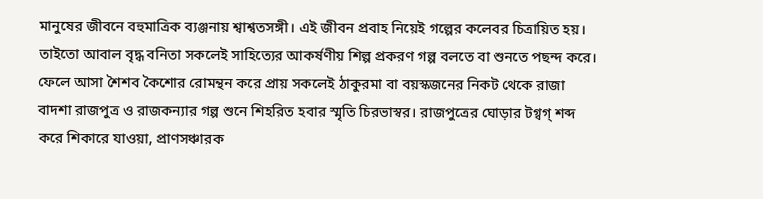মানুষের জীবনে বহুমাত্রিক ব্যঞ্জনায় শ্বাশ্বতসঙ্গী। এই জীবন প্রবাহ নিয়েই গল্পের কলেবর চিত্রায়িত হয়। তাইতো আবাল বৃদ্ধ বনিতা সকলেই সাহিত্যের আকর্ষণীয় শিল্প প্রকরণ গল্প বলতে বা শুনতে পছন্দ করে।
ফেলে আসা শৈশব কৈশোর রোমন্থন করে প্রায় সকলেই ঠাকুরমা বা বয়স্কজনের নিকট থেকে রাজা বাদশা রাজপুত্র ও রাজকন্যার গল্প শুনে শিহরিত হবার স্মৃতি চিরভাস্বর। রাজপুত্রের ঘোড়ার টগ্বগ্ শব্দ করে শিকারে যাওয়া, প্রাণসঞ্চারক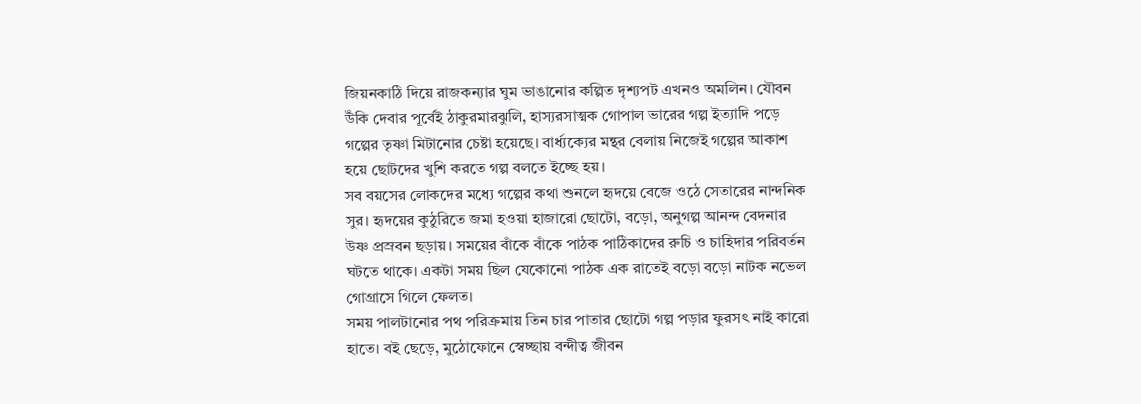জিয়নকাঠি দিয়ে রাজকন্যার ঘুম ভাঙানোর কল্পিত দৃশ্যপট এখনও অমলিন। যৌবন উঁকি দেবার পূর্বেই ঠাকুরমারঝুলি, হাস্যরসাত্মক গোপাল ভারের গল্প ইত্যাদি পড়ে গল্পের তৃষ্ণা মিটানোর চেষ্টা হয়েছে। বার্ধ্যক্যের মন্থর বেলায় নিজেই গল্পের আকাশ হয়ে ছোটদের খুশি করতে গল্প বলতে ইচ্ছে হয়।
সব বয়সের লোকদের মধ্যে গল্পের কথা শুনলে হৃদয়ে বেজে ওঠে সেতারের নান্দনিক সুর। হৃদয়ের কুঠুরিতে জমা হওয়া হাজারো ছোটো, বড়ো, অনুগল্প আনন্দ বেদনার উষ্ণ প্রস্রবন ছড়ায়। সময়ের বাঁকে বাঁকে পাঠক পাঠিকাদের রুচি ও চাহিদার পরিবর্তন ঘটতে থাকে। একটা সময় ছিল যেকোনো পাঠক এক রাতেই বড়ো বড়ো নাটক নভেল গোগ্রাসে গিলে ফেলত।
সময় পালটানোর পথ পরিক্রমায় তিন চার পাতার ছোটো গল্প পড়ার ফুরসৎ নাই কারো হাতে। বই ছেড়ে, মুঠোফোনে স্বেচ্ছায় বন্দীত্ব জীবন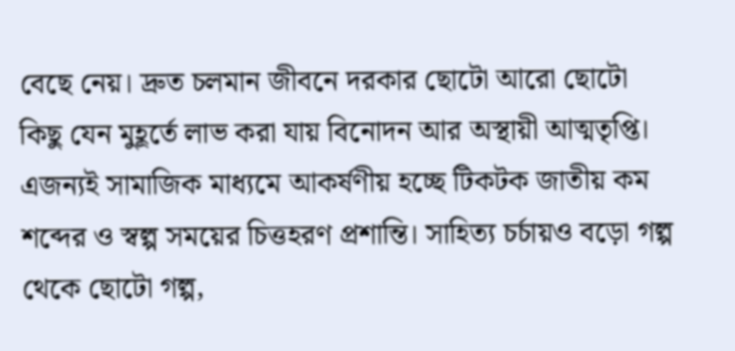বেছে নেয়। দ্রুত চলমান জীবনে দরকার ছোটো আরো ছোটো কিছু যেন মুহূর্তে লাভ করা যায় বিনোদন আর অস্থায়ী আত্মতৃপ্তি। এজন্যই সামাজিক মাধ্যমে আকর্ষণীয় হচ্ছে টিকটক জাতীয় কম শব্দের ও স্বল্প সময়ের চিত্তহরণ প্রশান্তি। সাহিত্য চর্চায়ও বড়ো গল্প থেকে ছোটো গল্প,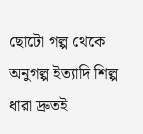ছোটো গল্প থেকে অনুগল্প ইত্যাদি শিল্প ধারা দ্রুতই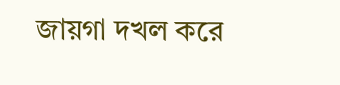জায়গা দখল করে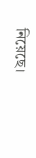নিয়েছে।